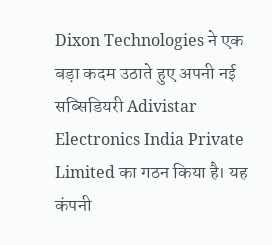Dixon Technologies ने एक बड़ा कदम उठाते हुए अपनी नई सब्सिडियरी Adivistar Electronics India Private Limited का गठन किया है। यह कंपनी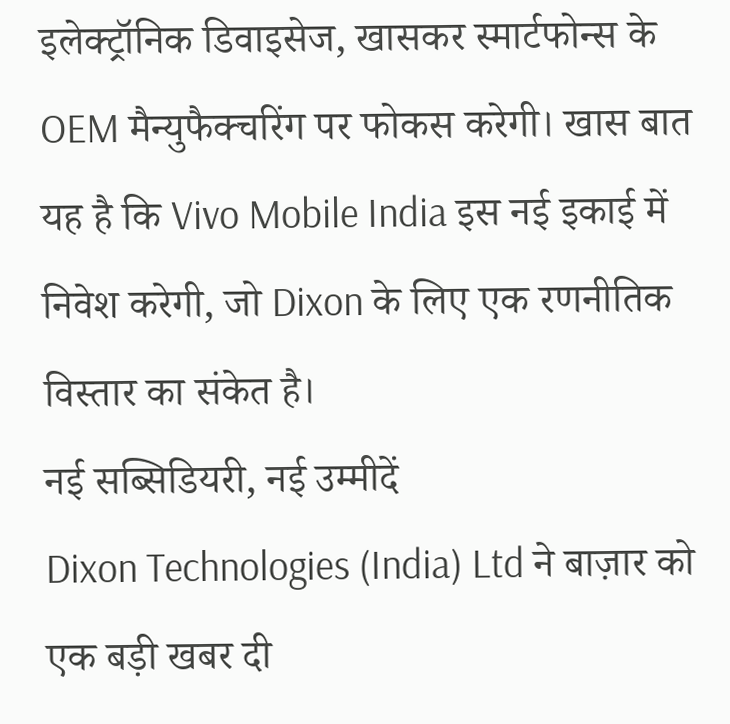इलेक्ट्रॉनिक डिवाइसेज, खासकर स्मार्टफोन्स के OEM मैन्युफैक्चरिंग पर फोकस करेगी। खास बात यह है कि Vivo Mobile India इस नई इकाई में निवेश करेगी, जो Dixon के लिए एक रणनीतिक विस्तार का संकेत है।
नई सब्सिडियरी, नई उम्मीदें
Dixon Technologies (India) Ltd ने बाज़ार को एक बड़ी खबर दी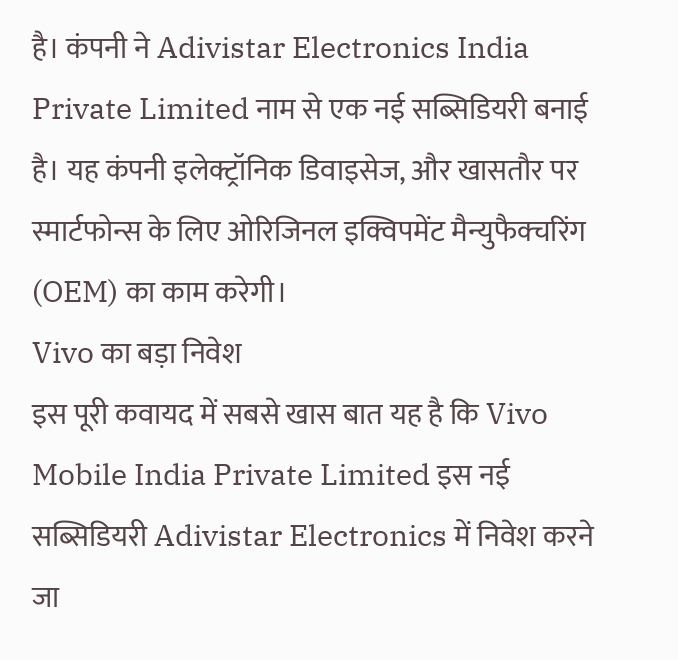है। कंपनी ने Adivistar Electronics India Private Limited नाम से एक नई सब्सिडियरी बनाई है। यह कंपनी इलेक्ट्रॉनिक डिवाइसेज, और खासतौर पर स्मार्टफोन्स के लिए ओरिजिनल इक्विपमेंट मैन्युफैक्चरिंग (OEM) का काम करेगी।
Vivo का बड़ा निवेश
इस पूरी कवायद में सबसे खास बात यह है कि Vivo Mobile India Private Limited इस नई सब्सिडियरी Adivistar Electronics में निवेश करने जा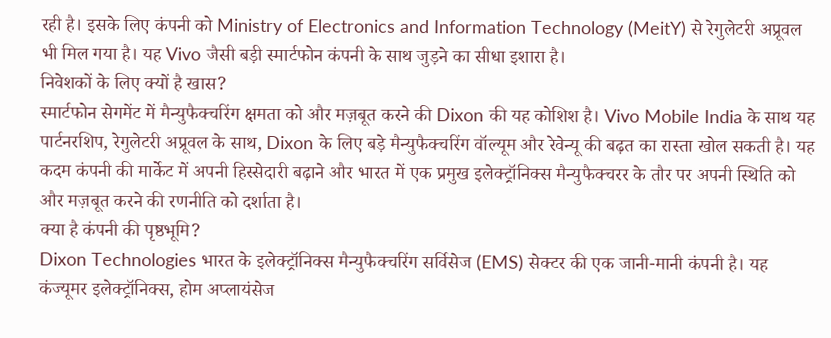रही है। इसके लिए कंपनी को Ministry of Electronics and Information Technology (MeitY) से रेगुलेटरी अप्रूवल भी मिल गया है। यह Vivo जैसी बड़ी स्मार्टफोन कंपनी के साथ जुड़ने का सीधा इशारा है।
निवेशकों के लिए क्यों है खास?
स्मार्टफोन सेगमेंट में मैन्युफैक्चरिंग क्षमता को और मज़बूत करने की Dixon की यह कोशिश है। Vivo Mobile India के साथ यह पार्टनरशिप, रेगुलेटरी अप्रूवल के साथ, Dixon के लिए बड़े मैन्युफैक्चरिंग वॉल्यूम और रेवेन्यू की बढ़त का रास्ता खोल सकती है। यह कदम कंपनी की मार्केट में अपनी हिस्सेदारी बढ़ाने और भारत में एक प्रमुख इलेक्ट्रॉनिक्स मैन्युफैक्चरर के तौर पर अपनी स्थिति को और मज़बूत करने की रणनीति को दर्शाता है।
क्या है कंपनी की पृष्ठभूमि?
Dixon Technologies भारत के इलेक्ट्रॉनिक्स मैन्युफैक्चरिंग सर्विसेज (EMS) सेक्टर की एक जानी-मानी कंपनी है। यह कंज्यूमर इलेक्ट्रॉनिक्स, होम अप्लायंसेज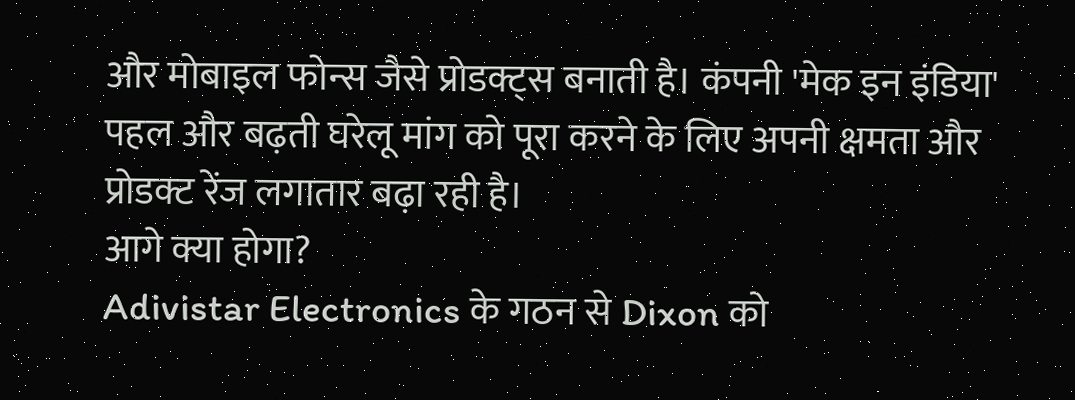और मोबाइल फोन्स जैसे प्रोडक्ट्स बनाती है। कंपनी 'मेक इन इंडिया' पहल और बढ़ती घरेलू मांग को पूरा करने के लिए अपनी क्षमता और प्रोडक्ट रेंज लगातार बढ़ा रही है।
आगे क्या होगा?
Adivistar Electronics के गठन से Dixon को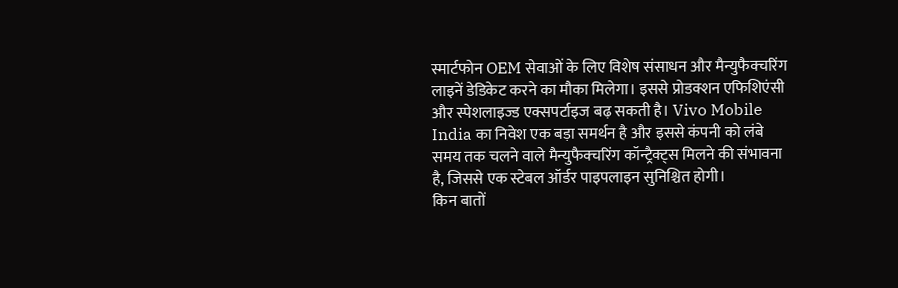स्मार्टफोन OEM सेवाओं के लिए विशेष संसाधन और मैन्युफैक्चरिंग लाइनें डेडिकेट करने का मौका मिलेगा। इससे प्रोडक्शन एफिशिएंसी और स्पेशलाइज्ड एक्सपर्टाइज बढ़ सकती है। Vivo Mobile India का निवेश एक बड़ा समर्थन है और इससे कंपनी को लंबे समय तक चलने वाले मैन्युफैक्चरिंग कॉन्ट्रैक्ट्स मिलने की संभावना है, जिससे एक स्टेबल ऑर्डर पाइपलाइन सुनिश्चित होगी।
किन बातों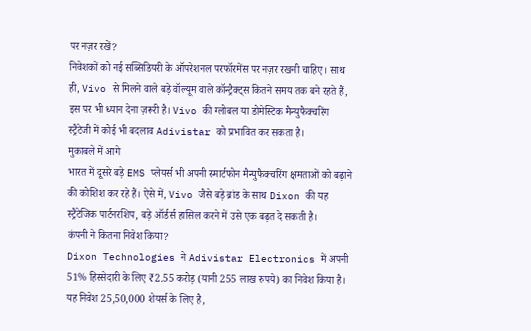पर नज़र रखें?
निवेशकों को नई सब्सिडियरी के ऑपरेशनल परफॉरमेंस पर नज़र रखनी चाहिए। साथ ही, Vivo से मिलने वाले बड़े वॉल्यूम वाले कॉन्ट्रैक्ट्स कितने समय तक बने रहते हैं, इस पर भी ध्यान देना ज़रूरी है। Vivo की ग्लोबल या डोमेस्टिक मैन्युफैक्चरिंग स्ट्रैटेजी में कोई भी बदलाव Adivistar को प्रभावित कर सकता है।
मुकाबले में आगे
भारत में दूसरे बड़े EMS प्लेयर्स भी अपनी स्मार्टफोन मैन्युफैक्चरिंग क्षमताओं को बढ़ाने की कोशिश कर रहे हैं। ऐसे में, Vivo जैसे बड़े ब्रांड के साथ Dixon की यह स्ट्रैटेजिक पार्टनरशिप, बड़े ऑर्डर्स हासिल करने में उसे एक बढ़त दे सकती है।
कंपनी ने कितना निवेश किया?
Dixon Technologies ने Adivistar Electronics में अपनी 51% हिस्सेदारी के लिए ₹2.55 करोड़ (यानी 255 लाख रुपये) का निवेश किया है। यह निवेश 25,50,000 शेयर्स के लिए है,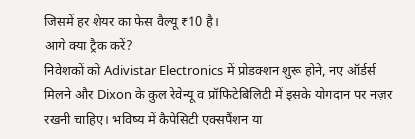जिसमें हर शेयर का फेस वैल्यू ₹10 है।
आगे क्या ट्रैक करें?
निवेशकों को Adivistar Electronics में प्रोडक्शन शुरू होने, नए ऑर्डर्स मिलने और Dixon के कुल रेवेन्यू व प्रॉफिटेबिलिटी में इसके योगदान पर नज़र रखनी चाहिए। भविष्य में कैपेसिटी एक्सपैंशन या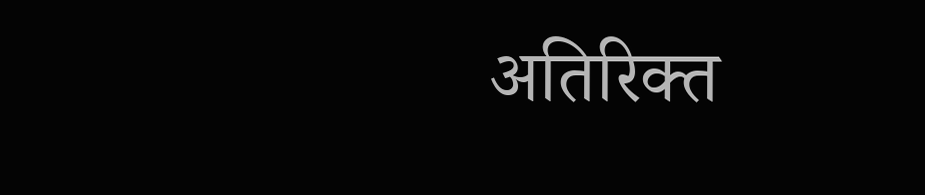अतिरिक्त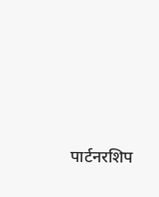पार्टनरशिप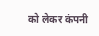को लेकर कंपनी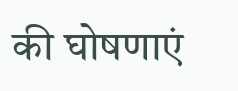की घोषणाएं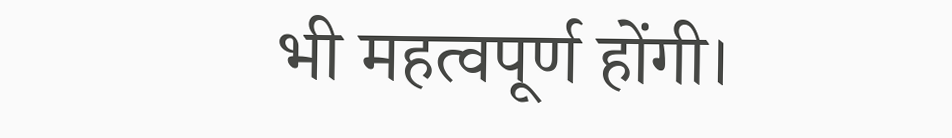भी महत्वपूर्ण होंगी।